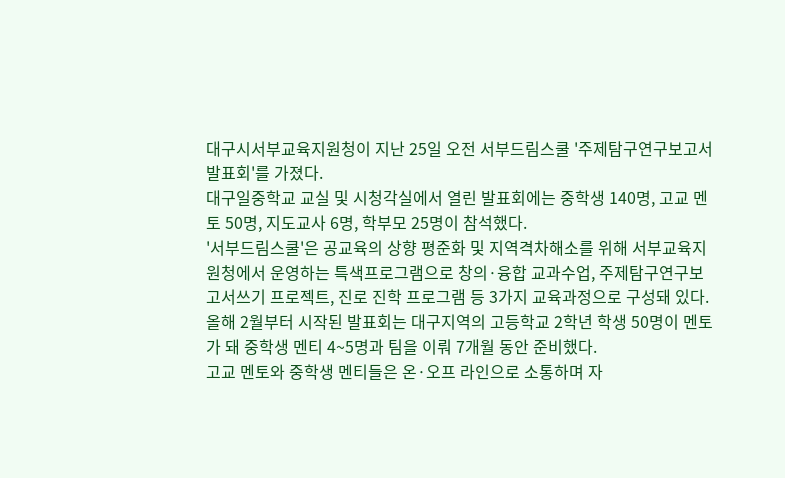대구시서부교육지원청이 지난 25일 오전 서부드림스쿨 '주제탐구연구보고서 발표회'를 가졌다.
대구일중학교 교실 및 시청각실에서 열린 발표회에는 중학생 140명, 고교 멘토 50명, 지도교사 6명, 학부모 25명이 참석했다.
'서부드림스쿨'은 공교육의 상향 평준화 및 지역격차해소를 위해 서부교육지원청에서 운영하는 특색프로그램으로 창의·융합 교과수업, 주제탐구연구보고서쓰기 프로젝트, 진로 진학 프로그램 등 3가지 교육과정으로 구성돼 있다.
올해 2월부터 시작된 발표회는 대구지역의 고등학교 2학년 학생 50명이 멘토가 돼 중학생 멘티 4~5명과 팀을 이뤄 7개월 동안 준비했다.
고교 멘토와 중학생 멘티들은 온·오프 라인으로 소통하며 자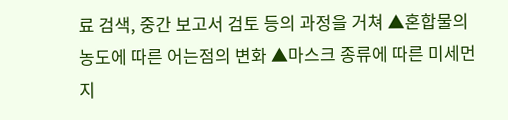료 검색, 중간 보고서 검토 등의 과정을 거쳐 ▲혼합물의 농도에 따른 어는점의 변화 ▲마스크 종류에 따른 미세먼지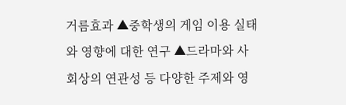거름효과 ▲중학생의 게임 이용 실태와 영향에 대한 연구 ▲드라마와 사회상의 연관성 등 다양한 주제와 영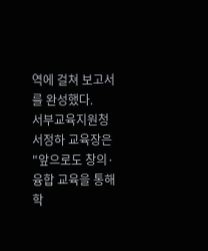역에 걸쳐 보고서를 완성했다.
서부교육지원청 서정하 교육장은 "앞으로도 창의·융합 교육을 통해 학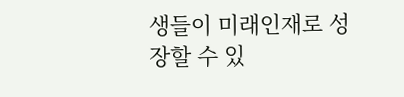생들이 미래인재로 성장할 수 있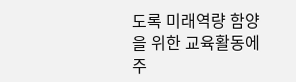도록 미래역량 함양을 위한 교육활동에 주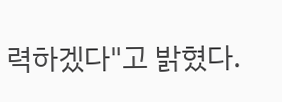력하겠다"고 밝혔다.